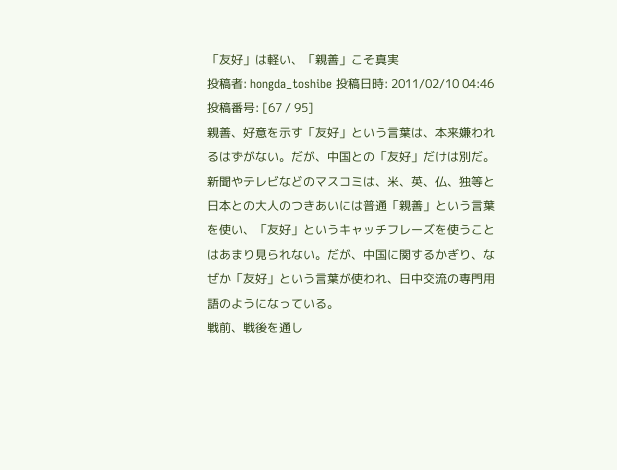「友好」は軽い、「親善」こそ真実
投稿者: hongda_toshibe 投稿日時: 2011/02/10 04:46 投稿番号: [67 / 95]
親善、好意を示す「友好」という言葉は、本来嫌われるはずがない。だが、中国との「友好」だけは別だ。新聞やテレビなどのマスコミは、米、英、仏、独等と日本との大人のつきあいには普通「親善」という言葉を使い、「友好」というキャッチフレーズを使うことはあまり見られない。だが、中国に関するかぎり、なぜか「友好」という言葉が使われ、日中交流の専門用語のようになっている。
戦前、戦後を通し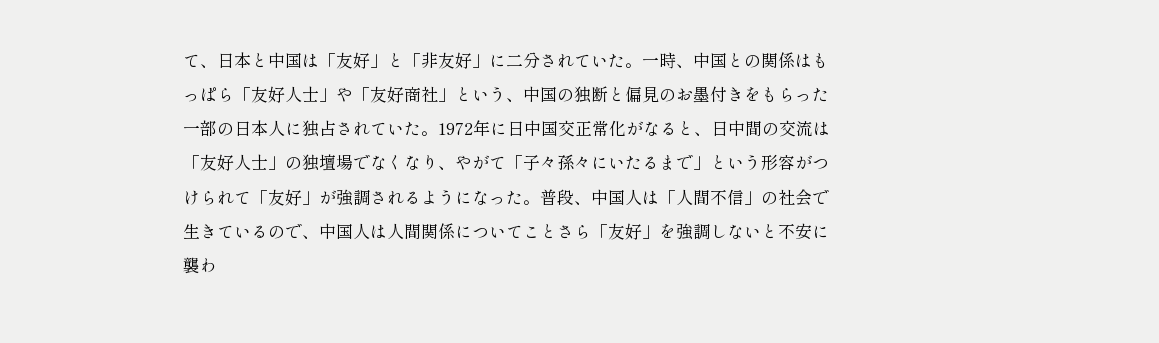て、日本と中国は「友好」と「非友好」に二分されていた。一時、中国との関係はもっぱら「友好人士」や「友好商社」という、中国の独断と偏見のお墨付きをもらった一部の日本人に独占されていた。1972年に日中国交正常化がなると、日中間の交流は「友好人士」の独壇場でなくなり、やがて「子々孫々にいたるまで」という形容がつけられて「友好」が強調されるようになった。普段、中国人は「人間不信」の社会で生きているので、中国人は人間関係についてことさら「友好」を強調しないと不安に襲わ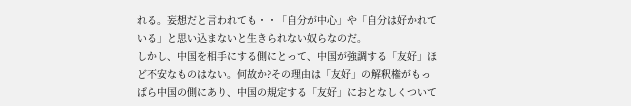れる。妄想だと言われても・・「自分が中心」や「自分は好かれている」と思い込まないと生きられない奴らなのだ。
しかし、中国を相手にする側にとって、中国が強調する「友好」ほど不安なものはない。何故か?その理由は「友好」の解釈権がもっぱら中国の側にあり、中国の規定する「友好」におとなしくついて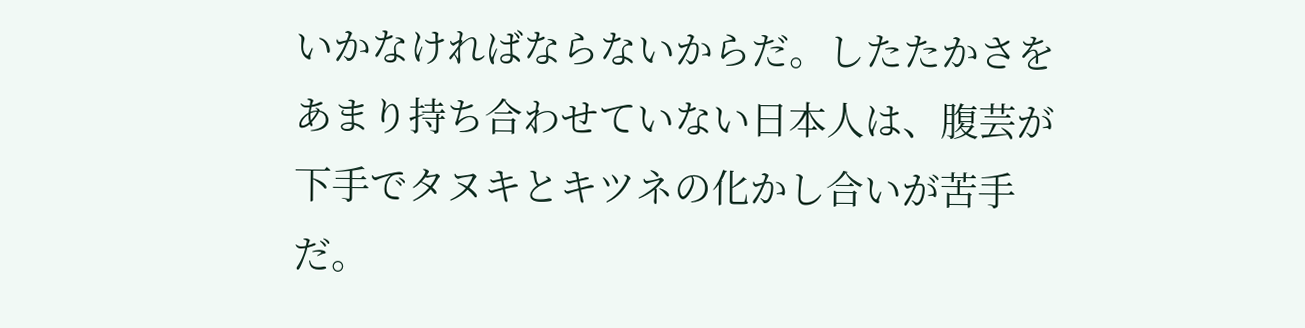いかなければならないからだ。したたかさをあまり持ち合わせていない日本人は、腹芸が下手でタヌキとキツネの化かし合いが苦手だ。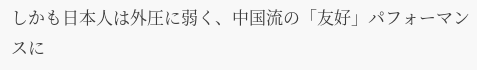しかも日本人は外圧に弱く、中国流の「友好」パフォーマンスに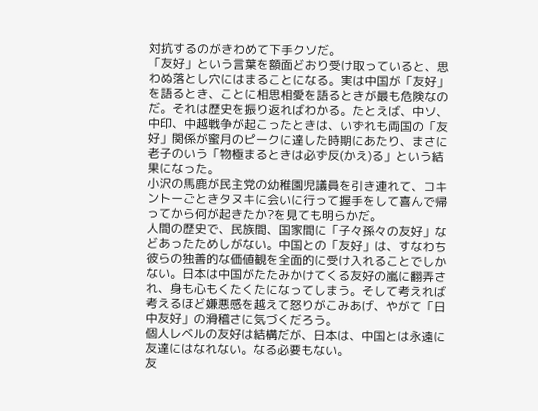対抗するのがきわめて下手クソだ。
「友好」という言葉を額面どおり受け取っていると、思わぬ落とし穴にはまることになる。実は中国が「友好」を語るとき、ことに相思相愛を語るときが最も危険なのだ。それは歴史を振り返ればわかる。たとえば、中ソ、中印、中越戦争が起こったときは、いずれも両国の「友好」関係が蜜月のピークに達した時期にあたり、まさに老子のいう「物極まるときは必ず反(かえ)る」という結果になった。
小沢の馬鹿が民主党の幼稚園児議員を引き連れて、コキントーごときタヌキに会いに行って握手をして喜んで帰ってから何が起きたか?を見ても明らかだ。
人間の歴史で、民族間、国家間に「子々孫々の友好」などあったためしがない。中国との「友好」は、すなわち彼らの独善的な価値観を全面的に受け入れることでしかない。日本は中国がたたみかけてくる友好の嵐に翻弄され、身も心もくたくたになってしまう。そして考えれば考えるほど嫌悪感を越えて怒りがこみあげ、やがて「日中友好」の滑稽さに気づくだろう。
個人レベルの友好は結構だが、日本は、中国とは永遠に友達にはなれない。なる必要もない。
友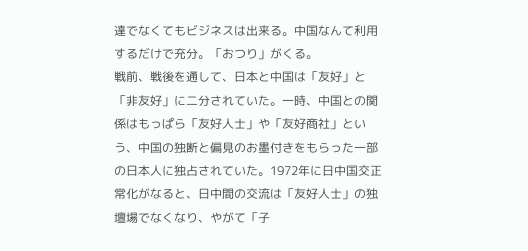達でなくてもビジネスは出来る。中国なんて利用するだけで充分。「おつり」がくる。
戦前、戦後を通して、日本と中国は「友好」と「非友好」に二分されていた。一時、中国との関係はもっぱら「友好人士」や「友好商社」という、中国の独断と偏見のお墨付きをもらった一部の日本人に独占されていた。1972年に日中国交正常化がなると、日中間の交流は「友好人士」の独壇場でなくなり、やがて「子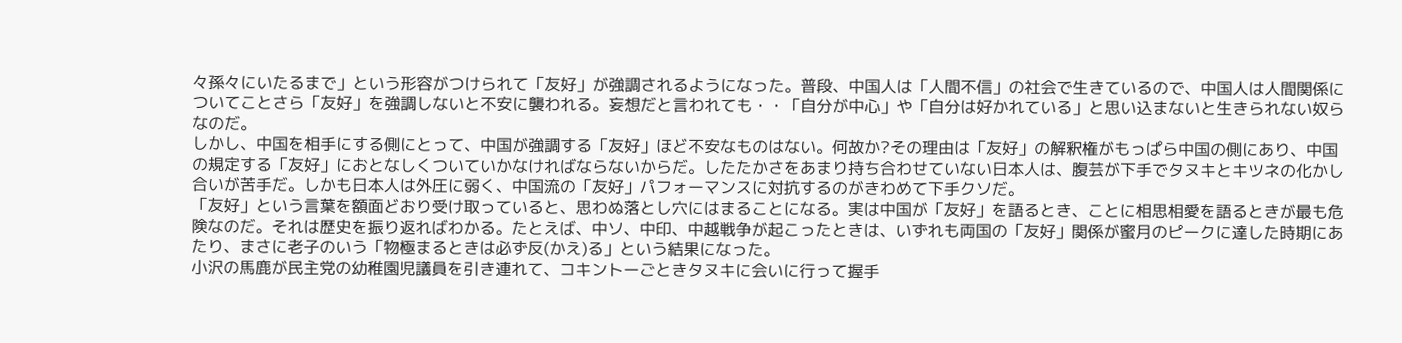々孫々にいたるまで」という形容がつけられて「友好」が強調されるようになった。普段、中国人は「人間不信」の社会で生きているので、中国人は人間関係についてことさら「友好」を強調しないと不安に襲われる。妄想だと言われても・・「自分が中心」や「自分は好かれている」と思い込まないと生きられない奴らなのだ。
しかし、中国を相手にする側にとって、中国が強調する「友好」ほど不安なものはない。何故か?その理由は「友好」の解釈権がもっぱら中国の側にあり、中国の規定する「友好」におとなしくついていかなければならないからだ。したたかさをあまり持ち合わせていない日本人は、腹芸が下手でタヌキとキツネの化かし合いが苦手だ。しかも日本人は外圧に弱く、中国流の「友好」パフォーマンスに対抗するのがきわめて下手クソだ。
「友好」という言葉を額面どおり受け取っていると、思わぬ落とし穴にはまることになる。実は中国が「友好」を語るとき、ことに相思相愛を語るときが最も危険なのだ。それは歴史を振り返ればわかる。たとえば、中ソ、中印、中越戦争が起こったときは、いずれも両国の「友好」関係が蜜月のピークに達した時期にあたり、まさに老子のいう「物極まるときは必ず反(かえ)る」という結果になった。
小沢の馬鹿が民主党の幼稚園児議員を引き連れて、コキントーごときタヌキに会いに行って握手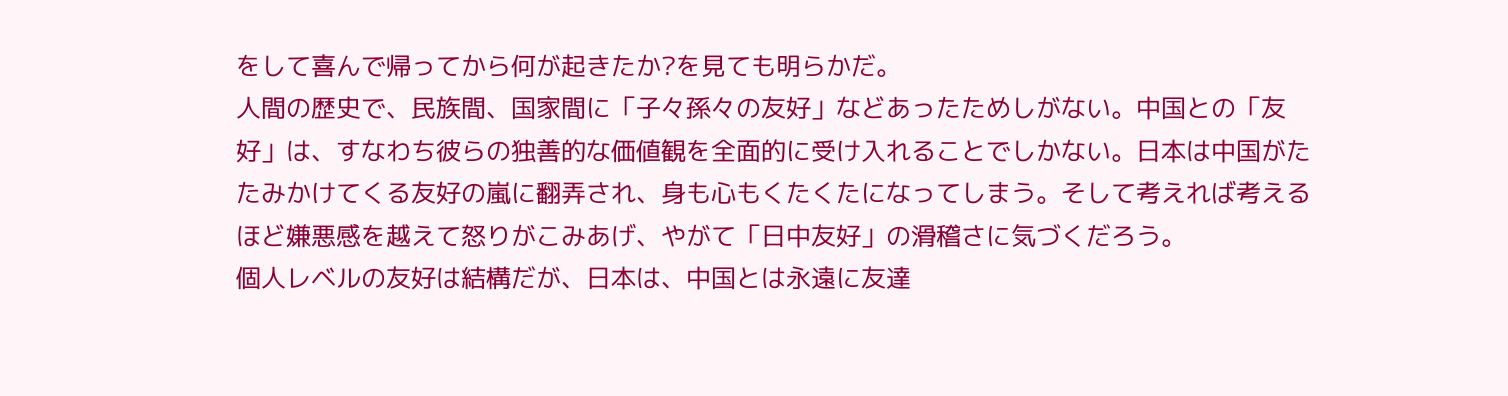をして喜んで帰ってから何が起きたか?を見ても明らかだ。
人間の歴史で、民族間、国家間に「子々孫々の友好」などあったためしがない。中国との「友好」は、すなわち彼らの独善的な価値観を全面的に受け入れることでしかない。日本は中国がたたみかけてくる友好の嵐に翻弄され、身も心もくたくたになってしまう。そして考えれば考えるほど嫌悪感を越えて怒りがこみあげ、やがて「日中友好」の滑稽さに気づくだろう。
個人レベルの友好は結構だが、日本は、中国とは永遠に友達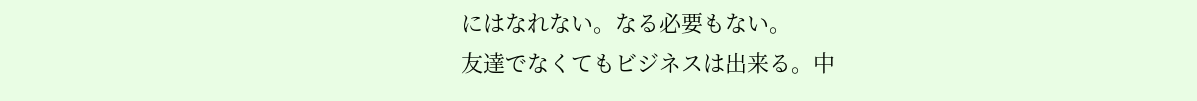にはなれない。なる必要もない。
友達でなくてもビジネスは出来る。中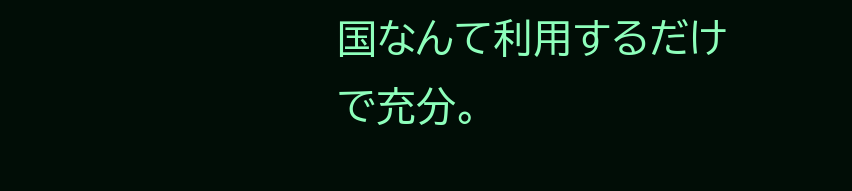国なんて利用するだけで充分。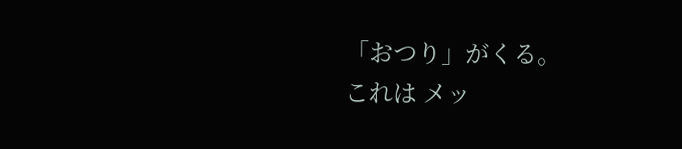「おつり」がくる。
これは メッ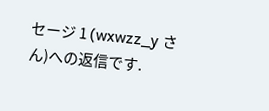セージ 1 (wxwzz_y さん)への返信です.